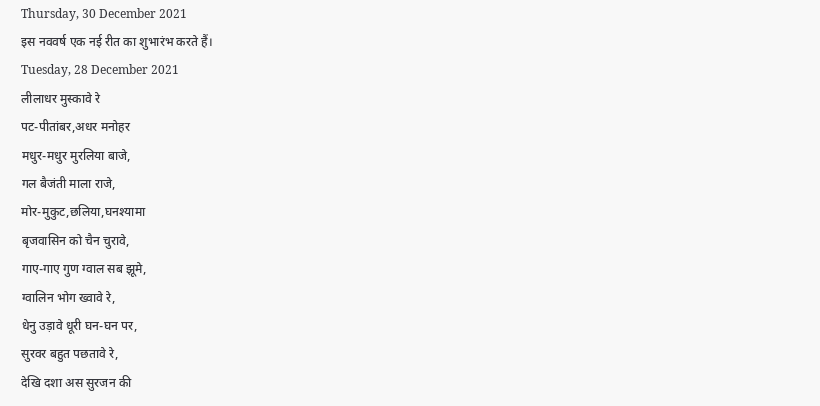Thursday, 30 December 2021
इस नववर्ष एक नई रीत का शुभारंभ करते हैं।
Tuesday, 28 December 2021
लीलाधर मुस्कावे रे
पट-पीतांबर,अधर मनोहर
मधुर-मधुर मुरलिया बाजे,
गल बैजंती माला राजे,
मोर-मुकुट,छलिया,घनश्यामा
बृजवासिन को चैन चुरावे,
गाए-गाए गुण ग्वाल सब झूमे,
ग्वालिन भोग ख्वावे रे,
धेनु उड़ावे धूरी घन-घन पर,
सुरवर बहुत पछतावे रे,
देखि दशा अस सुरजन की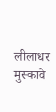लीलाधर मुस्कावे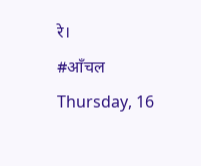रे।
#आँचल
Thursday, 16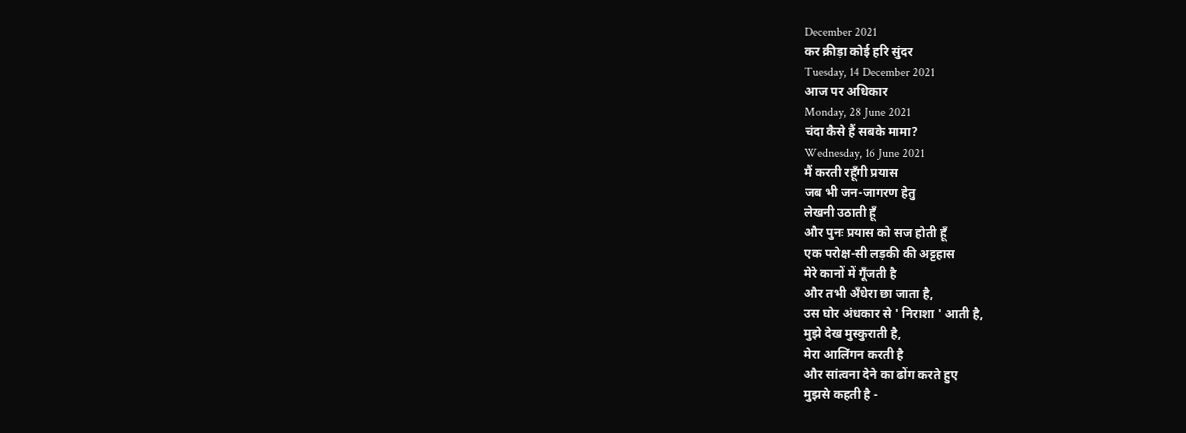December 2021
कर क्रीड़ा कोई हरि सुंदर
Tuesday, 14 December 2021
आज पर अधिकार
Monday, 28 June 2021
चंदा कैसे हैं सबके मामा?
Wednesday, 16 June 2021
मैं करती रहूँगी प्रयास
जब भी जन-जागरण हेतु
लेखनी उठाती हूँ
और पुनः प्रयास को सज होती हूँ
एक परोक्ष-सी लड़की की अट्टहास
मेरे कानों में गूँजती है
और तभी अँधेरा छा जाता है,
उस घोर अंधकार से ' निराशा ' आती है,
मुझे देख मुस्कुराती है,
मेरा आलिंगन करती है
और सांत्वना देने का ढोंग करते हुए
मुझसे कहती है -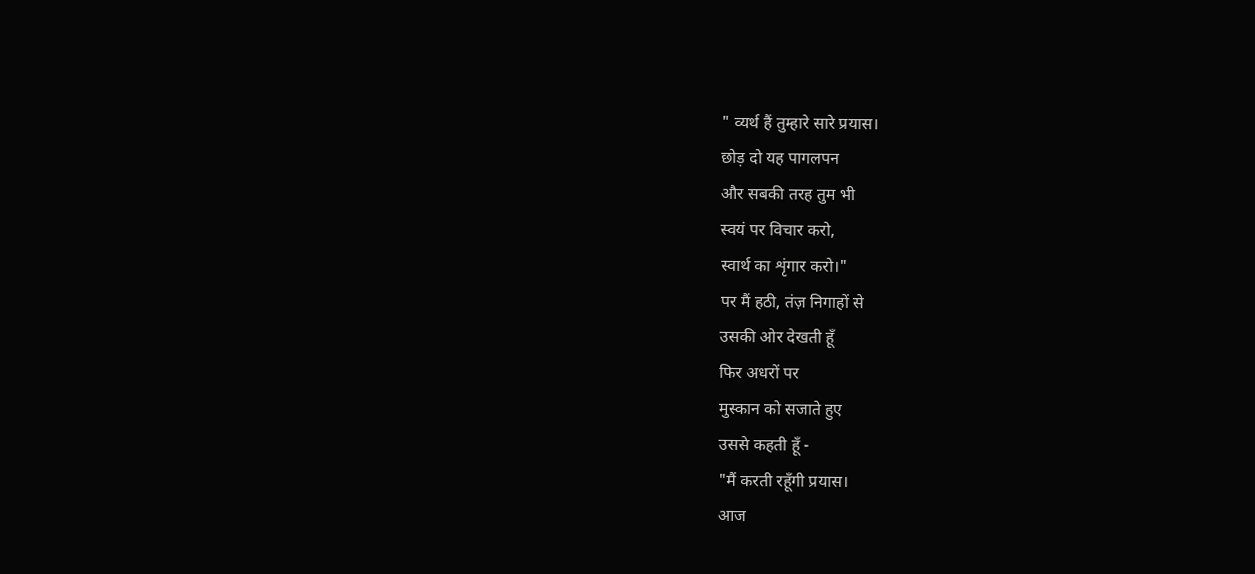" व्यर्थ हैं तुम्हारे सारे प्रयास।
छोड़ दो यह पागलपन
और सबकी तरह तुम भी
स्वयं पर विचार करो,
स्वार्थ का शृंगार करो।"
पर मैं हठी, तंज़ निगाहों से
उसकी ओर देखती हूँ
फिर अधरों पर
मुस्कान को सजाते हुए
उससे कहती हूँ -
"मैं करती रहूँगी प्रयास।
आज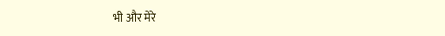भी और मेरे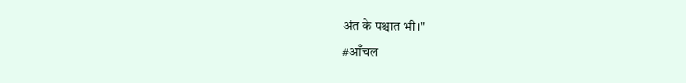अंत के पश्चात भी।"
#आँचल